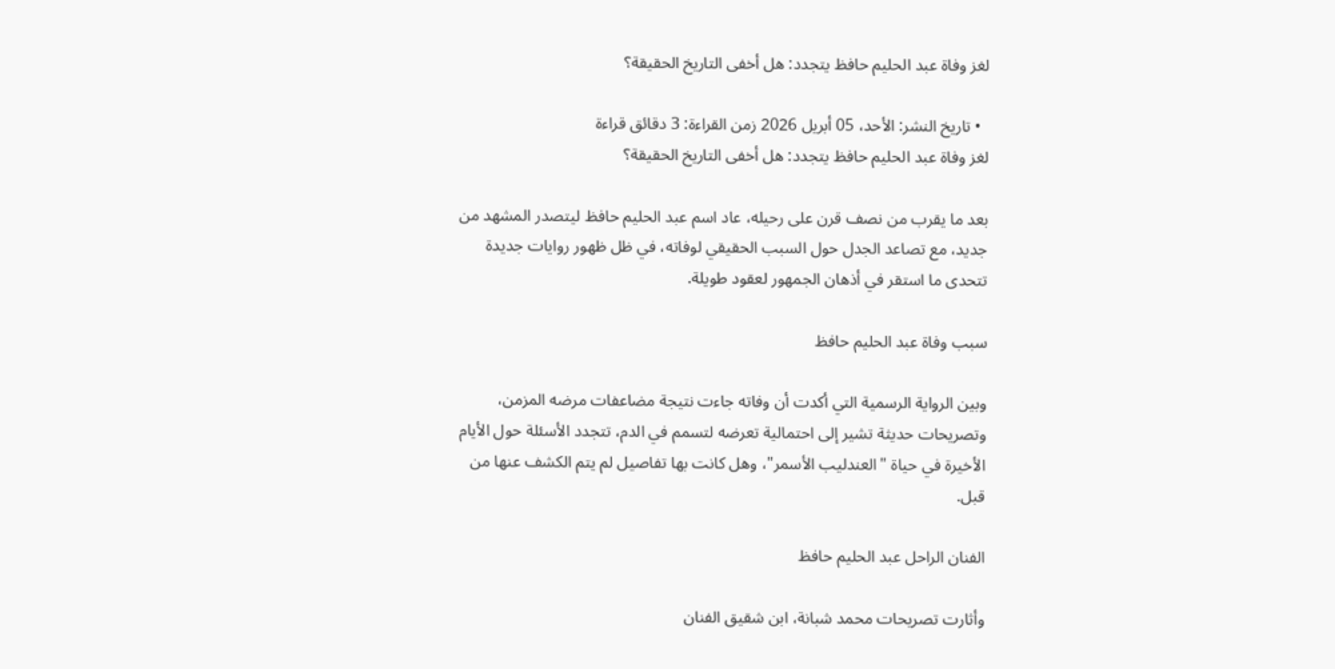لغز وفاة عبد الحليم حافظ يتجدد: هل أخفى التاريخ الحقيقة؟

  • تاريخ النشر: الأحد، 05 أبريل 2026 زمن القراءة: 3 دقائق قراءة
لغز وفاة عبد الحليم حافظ يتجدد: هل أخفى التاريخ الحقيقة؟

بعد ما يقرب من نصف قرن على رحيله، عاد اسم عبد الحليم حافظ ليتصدر المشهد من جديد، مع تصاعد الجدل حول السبب الحقيقي لوفاته، في ظل ظهور روايات جديدة تتحدى ما استقر في أذهان الجمهور لعقود طويلة.

سبب وفاة عبد الحليم حافظ

وبين الرواية الرسمية التي أكدت أن وفاته جاءت نتيجة مضاعفات مرضه المزمن، وتصريحات حديثة تشير إلى احتمالية تعرضه لتسمم في الدم، تتجدد الأسئلة حول الأيام الأخيرة في حياة "العندليب الأسمر"، وهل كانت بها تفاصيل لم يتم الكشف عنها من قبل.

الفنان الراحل عبد الحليم حافظ

وأثارت تصريحات محمد شبانة، ابن شقيق الفنان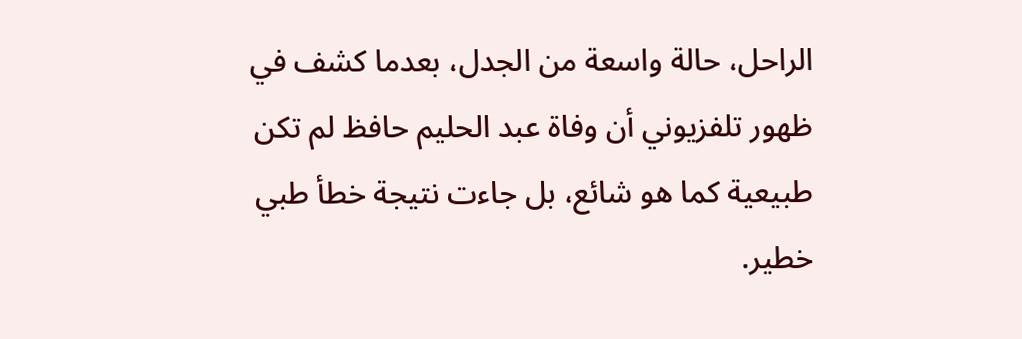الراحل، حالة واسعة من الجدل، بعدما كشف في ظهور تلفزيوني أن وفاة عبد الحليم حافظ لم تكن طبيعية كما هو شائع، بل جاءت نتيجة خطأ طبي خطير.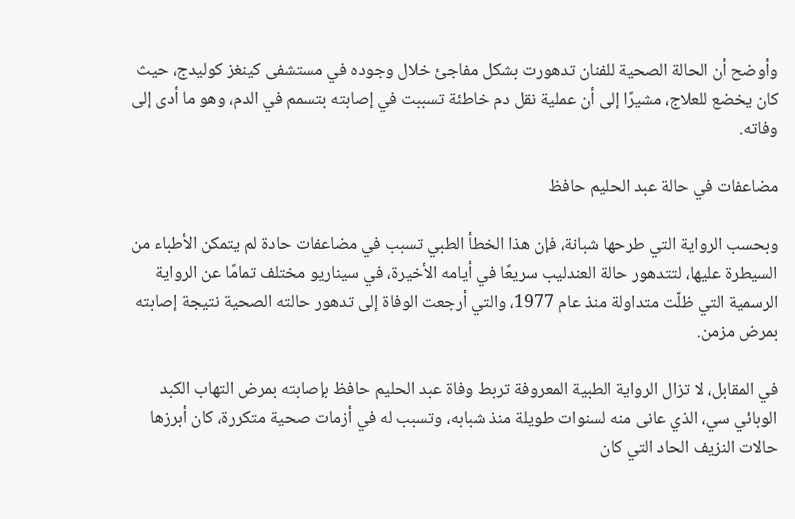وأوضح أن الحالة الصحية للفنان تدهورت بشكل مفاجئ خلال وجوده في مستشفى كينغز كوليدج، حيث كان يخضع للعلاج، مشيرًا إلى أن عملية نقل دم خاطئة تسببت في إصابته بتسمم في الدم، وهو ما أدى إلى وفاته.

مضاعفات في حالة عبد الحليم حافظ

وبحسب الرواية التي طرحها شبانة، فإن هذا الخطأ الطبي تسبب في مضاعفات حادة لم يتمكن الأطباء من السيطرة عليها، لتتدهور حالة العندليب سريعًا في أيامه الأخيرة، في سيناريو مختلف تمامًا عن الرواية الرسمية التي ظلّت متداولة منذ عام 1977، والتي أرجعت الوفاة إلى تدهور حالته الصحية نتيجة إصابته بمرض مزمن.

في المقابل، لا تزال الرواية الطبية المعروفة تربط وفاة عبد الحليم حافظ بإصابته بمرض التهاب الكبد الوبائي سي، الذي عانى منه لسنوات طويلة منذ شبابه، وتسبب له في أزمات صحية متكررة، كان أبرزها حالات النزيف الحاد التي كان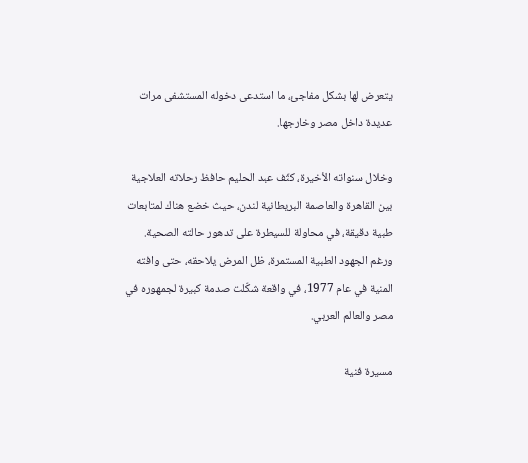يتعرض لها بشكل مفاجئ، ما استدعى دخوله المستشفى مرات عديدة داخل مصر وخارجها.

وخلال سنواته الأخيرة، كثّف عبد الحليم حافظ رحلاته العلاجية بين القاهرة والعاصمة البريطانية لندن، حيث خضع هناك لمتابعات طبية دقيقة، في محاولة للسيطرة على تدهور حالته الصحية. ورغم الجهود الطبية المستمرة، ظل المرض يلاحقه، حتى وافته المنية في عام 1977، في واقعة شكّلت صدمة كبيرة لجمهوره في مصر والعالم العربي.

مسيرة فنية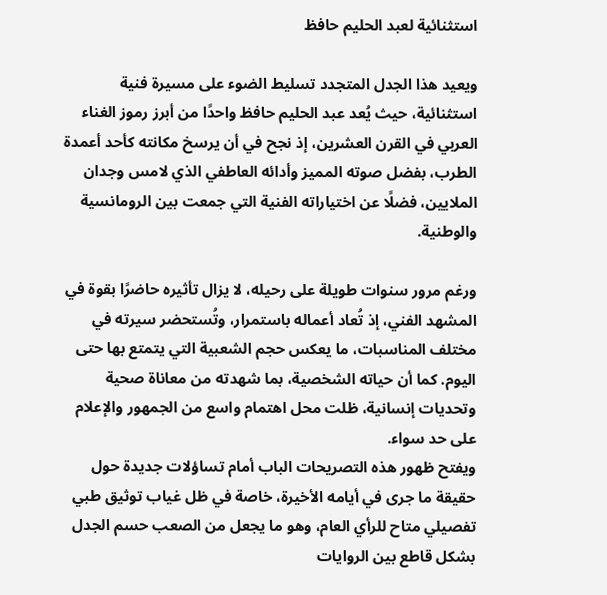استثنائية لعبد الحليم حافظ

ويعيد هذا الجدل المتجدد تسليط الضوء على مسيرة فنية استثنائية، حيث يُعد عبد الحليم حافظ واحدًا من أبرز رموز الغناء العربي في القرن العشرين، إذ نجح في أن يرسخ مكانته كأحد أعمدة الطرب، بفضل صوته المميز وأدائه العاطفي الذي لامس وجدان الملايين، فضلًا عن اختياراته الفنية التي جمعت بين الرومانسية والوطنية.

ورغم مرور سنوات طويلة على رحيله، لا يزال تأثيره حاضرًا بقوة في المشهد الفني، إذ تُعاد أعماله باستمرار، وتُستحضر سيرته في مختلف المناسبات، ما يعكس حجم الشعبية التي يتمتع بها حتى اليوم. كما أن حياته الشخصية، بما شهدته من معاناة صحية وتحديات إنسانية، ظلت محل اهتمام واسع من الجمهور والإعلام على حد سواء.
ويفتح ظهور هذه التصريحات الباب أمام تساؤلات جديدة حول حقيقة ما جرى في أيامه الأخيرة، خاصة في ظل غياب توثيق طبي تفصيلي متاح للرأي العام، وهو ما يجعل من الصعب حسم الجدل بشكل قاطع بين الروايات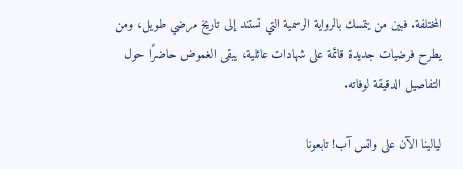المختلفة. فبين من يتمسك بالرواية الرسمية التي تستند إلى تاريخ مرضي طويل، ومن يطرح فرضيات جديدة قائمة على شهادات عائلية، يبقى الغموض حاضرًا حول التفاصيل الدقيقة لوفاته.

ليالينا الآن على واتس آب! تابعونا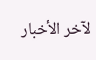لآخر الأخبار